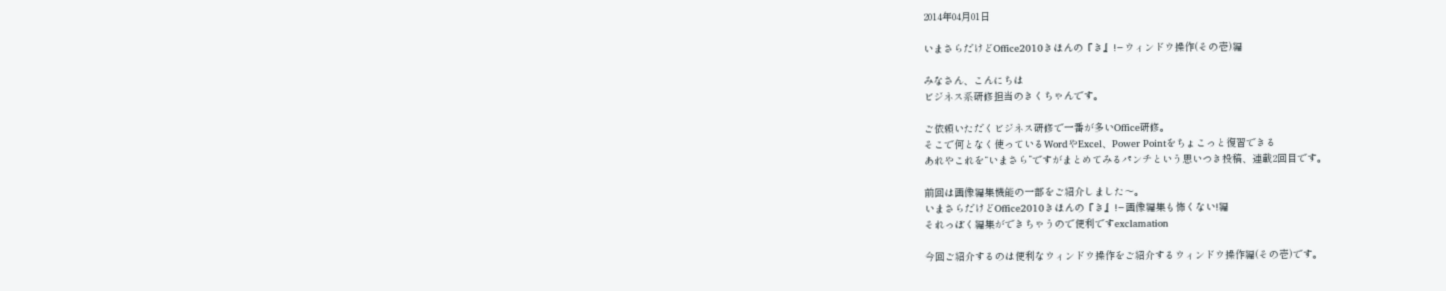2014年04月01日

いまさらだけどOffice2010きほんの『き』!−ウィンドウ操作(その壱)編

みなさん、こんにちは
ビジネス系研修担当のきくちゃんです。

ご依頼いただくビジネス研修で一番が多いOffice研修。
そこで何となく使っているWordやExcel、Power Pointをちょこっと復習できる
あれやこれを“いまさら”ですがまとめてみるパンチという思いつき投稿、連載2回目です。

前回は画像編集機能の一部をご紹介しました〜。
いまさらだけどOffice2010きほんの『き』!−画像編集も怖くない!編
それっぽく編集ができちゃうので便利ですexclamation

今回ご紹介するのは便利なウィンドウ操作をご紹介するウィンドウ操作編(その壱)です。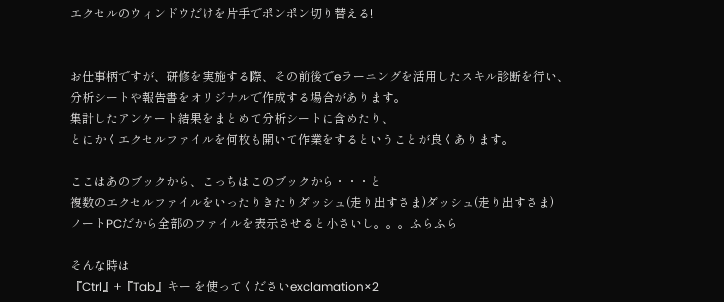エクセルのウィンドウだけを片手でポンポン切り替える!


お仕事柄ですが、研修を実施する際、その前後でeラーニングを活用したスキル診断を行い、
分析シートや報告書をオリジナルで作成する場合があります。
集計したアンケート結果をまとめて分析シートに含めたり、
とにかくエクセルファイルを何枚も開いて作業をするということが良くあります。

ここはあのブックから、こっちはこのブックから・・・と
複数のエクセルファイルをいったりきたりダッシュ(走り出すさま)ダッシュ(走り出すさま)
ノートPCだから全部のファイルを表示させると小さいし。。。ふらふら

そんな時は
『Ctrl』+『Tab』キー を使ってくださいexclamation×2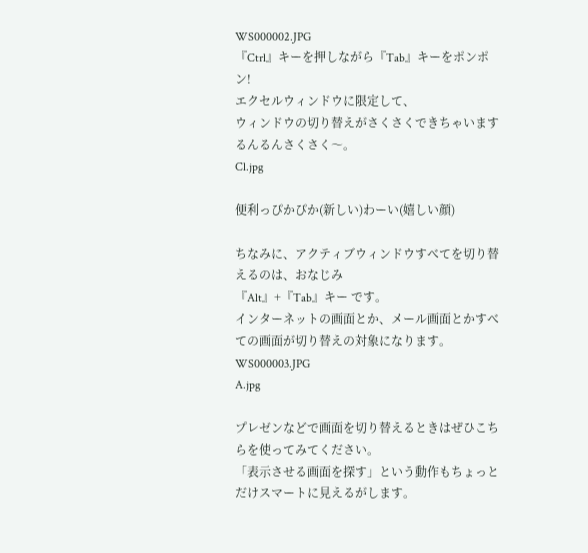WS000002.JPG
『Ctrl』キーを押しながら『Tab』キーをポンポン!
エクセルウィンドウに限定して、
ウィンドウの切り替えがさくさくできちゃいまするんるんさくさく〜。
Cl.jpg

便利っぴかぴか(新しい)わーい(嬉しい顔)

ちなみに、アクティブウィンドウすべてを切り替えるのは、おなじみ
『Alt』+『Tab』キー です。
インターネットの画面とか、メール画面とかすべての画面が切り替えの対象になります。
WS000003.JPG
A.jpg

プレゼンなどで画面を切り替えるときはぜひこちらを使ってみてください。
「表示させる画面を探す」という動作もちょっとだけスマートに見えるがします。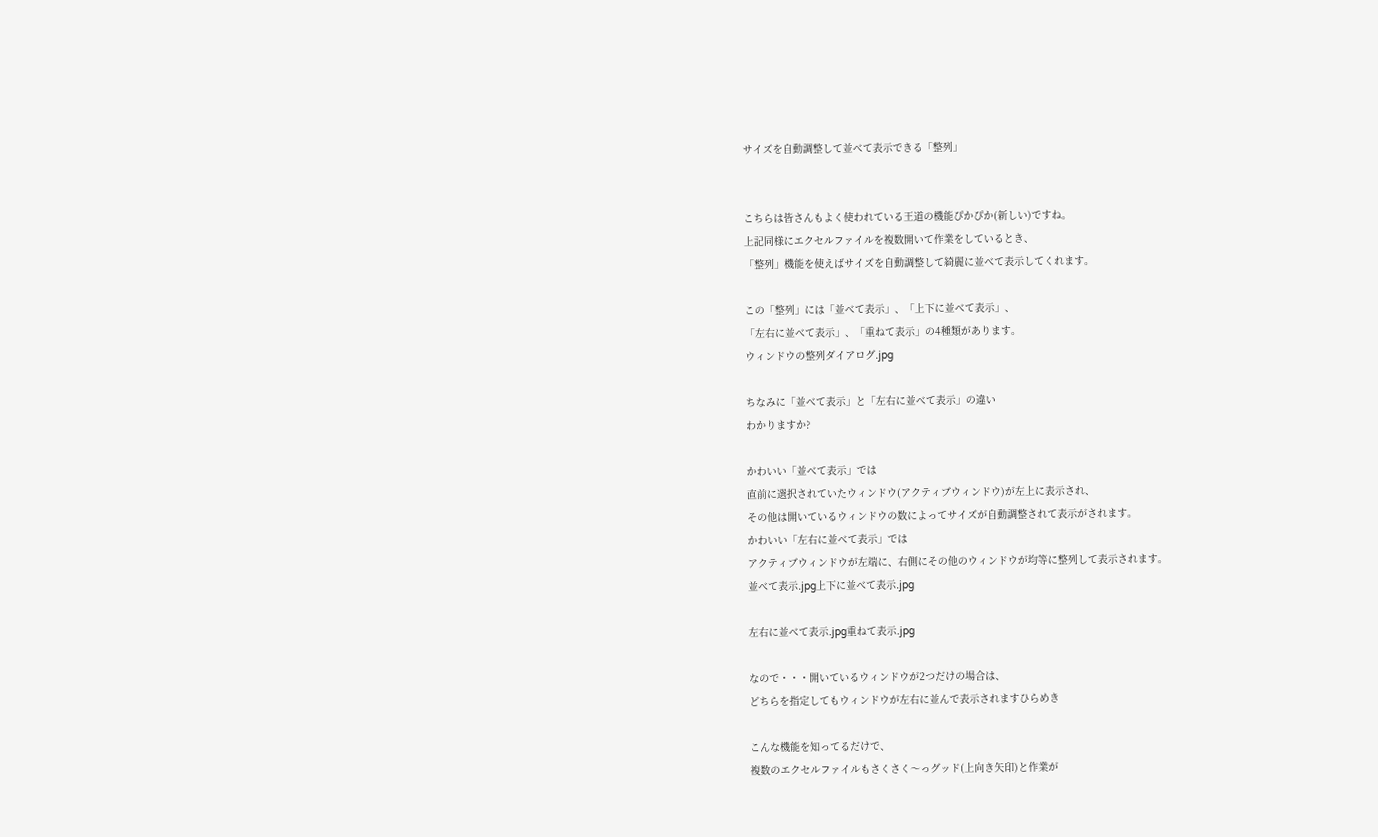サイズを自動調整して並べて表示できる「整列」


こちらは皆さんもよく使われている王道の機能ぴかぴか(新しい)ですね。
上記同様にエクセルファイルを複数開いて作業をしているとき、
「整列」機能を使えばサイズを自動調整して綺麗に並べて表示してくれます。

この「整列」には「並べて表示」、「上下に並べて表示」、
「左右に並べて表示」、「重ねて表示」の4種類があります。
ウィンドウの整列ダイアログ.jpg

ちなみに「並べて表示」と「左右に並べて表示」の違い
わかりますか?

かわいい「並べて表示」では
直前に選択されていたウィンドウ(アクティブウィンドウ)が左上に表示され、
その他は開いているウィンドウの数によってサイズが自動調整されて表示がされます。
かわいい「左右に並べて表示」では
アクティブウィンドウが左端に、右側にその他のウィンドウが均等に整列して表示されます。
並べて表示.jpg上下に並べて表示.jpg

左右に並べて表示.jpg重ねて表示.jpg

なので・・・開いているウィンドウが2つだけの場合は、
どちらを指定してもウィンドウが左右に並んで表示されますひらめき

こんな機能を知ってるだけで、
複数のエクセルファイルもさくさく〜っグッド(上向き矢印)と作業が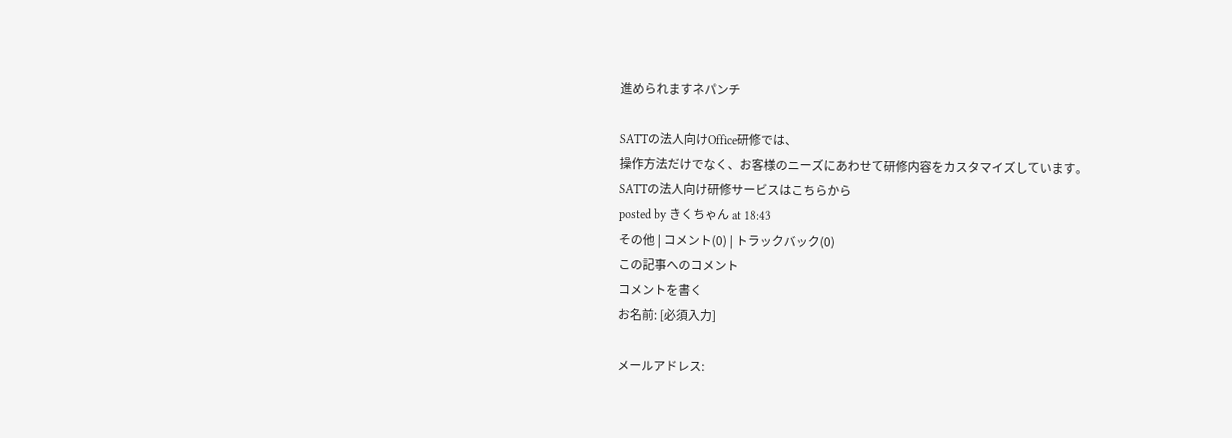進められますネパンチ

SATTの法人向けOffice研修では、
操作方法だけでなく、お客様のニーズにあわせて研修内容をカスタマイズしています。
SATTの法人向け研修サービスはこちらから
posted by きくちゃん at 18:43
その他 | コメント(0) | トラックバック(0)
この記事へのコメント
コメントを書く
お名前: [必須入力]

メールアドレス: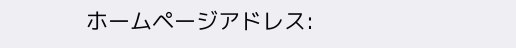ホームページアドレス: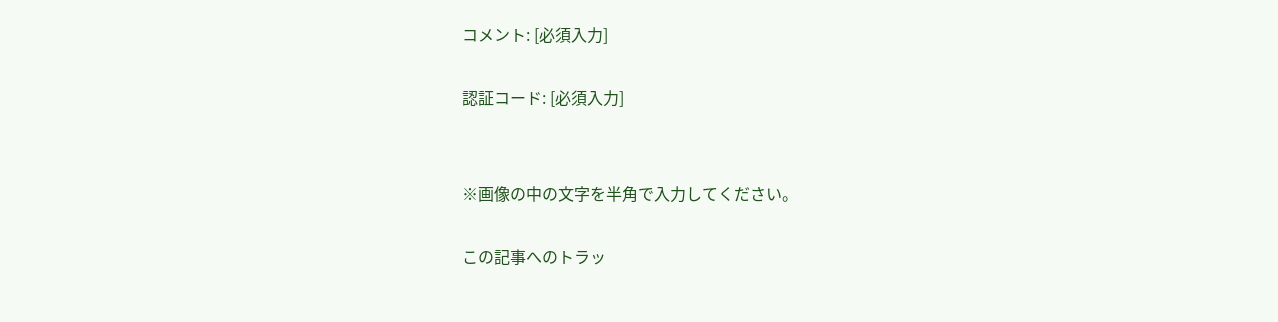コメント: [必須入力]

認証コード: [必須入力]


※画像の中の文字を半角で入力してください。

この記事へのトラッ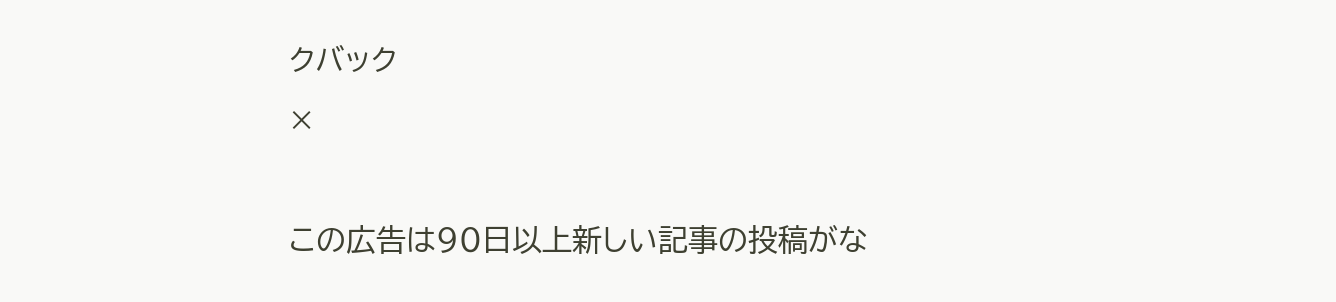クバック
×

この広告は90日以上新しい記事の投稿がな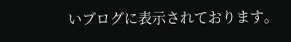いブログに表示されております。